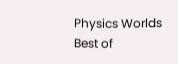Physics Worlds Best of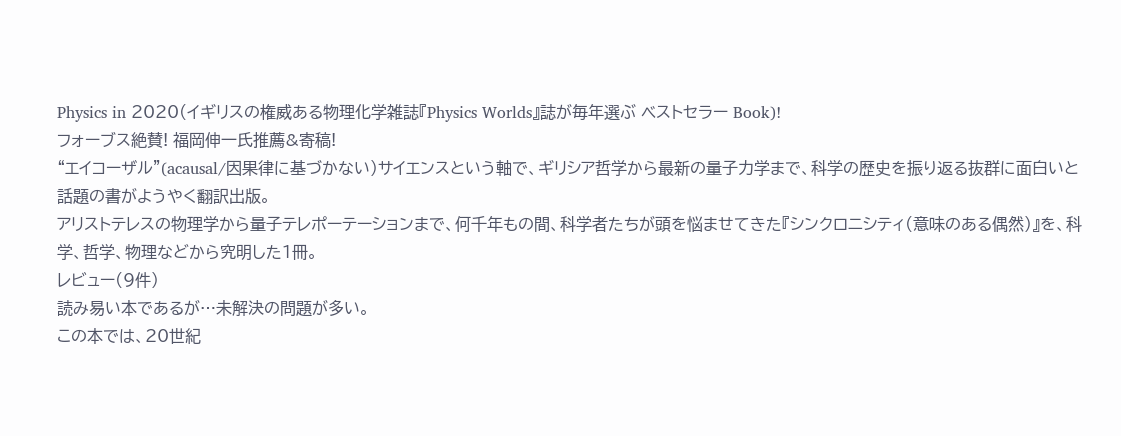Physics in 2020(イギリスの権威ある物理化学雑誌『Physics Worlds』誌が毎年選ぶ ベストセラー Book)!
フォーブス絶賛! 福岡伸一氏推薦&寄稿!
“エイコーザル”(acausal/因果律に基づかない)サイエンスという軸で、ギリシア哲学から最新の量子力学まで、科学の歴史を振り返る抜群に面白いと話題の書がようやく翻訳出版。
アリストテレスの物理学から量子テレポーテーションまで、何千年もの間、科学者たちが頭を悩ませてきた『シンクロニシティ(意味のある偶然)』を、科学、哲学、物理などから究明した1冊。
レビュー(9件)
読み易い本であるが…未解決の問題が多い。
この本では、20世紀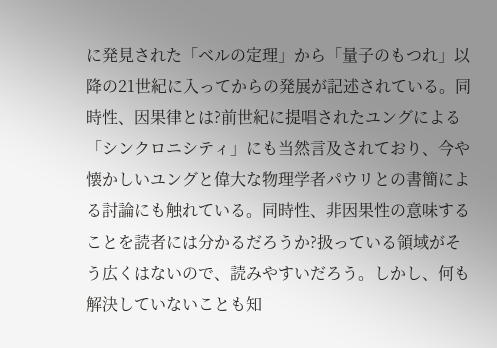に発見された「ベルの定理」から「量子のもつれ」以降の21世紀に入ってからの発展が記述されている。同時性、因果律とは?前世紀に提唱されたユングによる「シンクロニシティ」にも当然言及されており、今や懐かしいユングと偉大な物理学者パウリとの書簡による討論にも触れている。同時性、非因果性の意味することを読者には分かるだろうか?扱っている領域がそう広くはないので、読みやすいだろう。しかし、何も解決していないことも知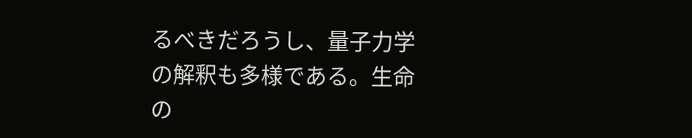るべきだろうし、量子力学の解釈も多様である。生命の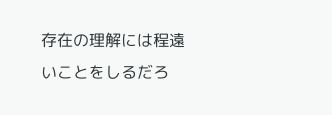存在の理解には程遠いことをしるだろ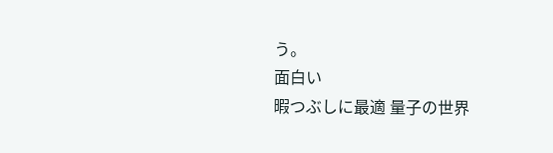う。
面白い
暇つぶしに最適 量子の世界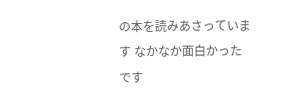の本を読みあさっています なかなか面白かったです